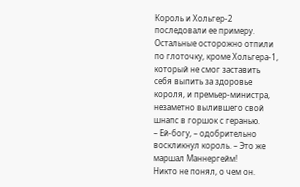Король и Хольгер-2 последовали ее примеру. Остальные осторожно отпили по глоточку, кроме Хольгера-1, который не смог заставить себя выпить за здоровье короля, и премьер-министра, незаметно вылившего свой шнапс в горшок с геранью.
– Ей-богу, – одобрительно воскликнул король. – Это же маршал Маннергейм!
Никто не понял, о чем он.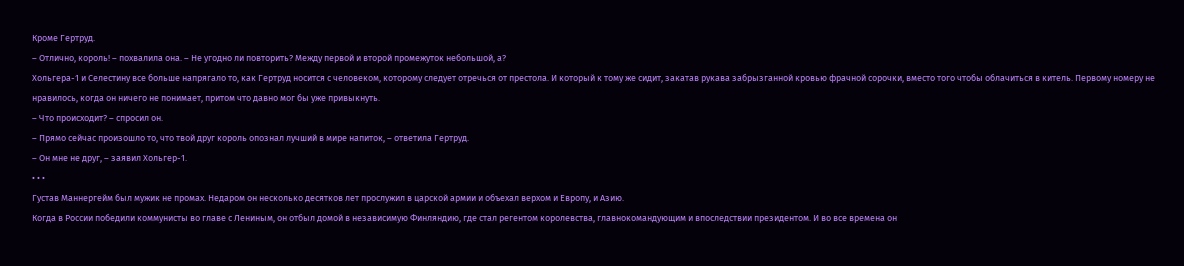Кроме Гертруд.
– Отлично, король! – похвалила она. – Не угодно ли повторить? Между первой и второй промежуток небольшой, а?
Хольгера-1 и Селестину все больше напрягало то, как Гертруд носится с человеком, которому следует отречься от престола. И который к тому же сидит, закатав рукава забрызганной кровью фрачной сорочки, вместо того чтобы облачиться в китель. Первому номеру не нравилось, когда он ничего не понимает, притом что давно мог бы уже привыкнуть.
– Что происходит? – спросил он.
– Прямо сейчас произошло то, что твой друг король опознал лучший в мире напиток, – ответила Гертруд.
– Он мне не друг, – заявил Хольгер-1.
• • •
Густав Маннергейм был мужик не промах. Недаром он несколько десятков лет прослужил в царской армии и объехал верхом и Европу, и Азию.
Когда в России победили коммунисты во главе с Лениным, он отбыл домой в независимую Финляндию, где стал регентом королевства, главнокомандующим и впоследствии президентом. И во все времена он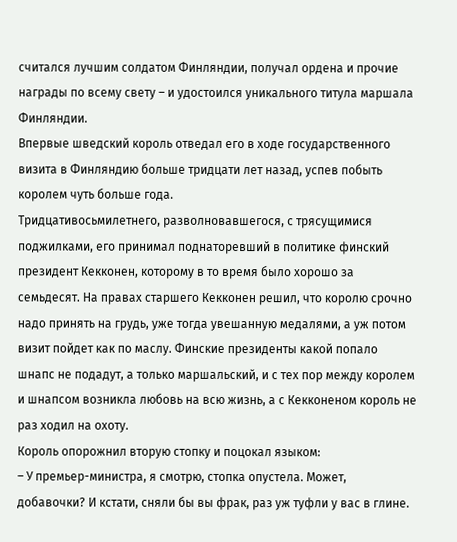считался лучшим солдатом Финляндии, получал ордена и прочие награды по всему свету – и удостоился уникального титула маршала Финляндии.
Впервые шведский король отведал его в ходе государственного визита в Финляндию больше тридцати лет назад, успев побыть королем чуть больше года.
Тридцативосьмилетнего, разволновавшегося, с трясущимися поджилками, его принимал поднаторевший в политике финский президент Кекконен, которому в то время было хорошо за семьдесят. На правах старшего Кекконен решил, что королю срочно надо принять на грудь, уже тогда увешанную медалями, а уж потом визит пойдет как по маслу. Финские президенты какой попало шнапс не подадут, а только маршальский, и с тех пор между королем и шнапсом возникла любовь на всю жизнь, а с Кекконеном король не раз ходил на охоту.
Король опорожнил вторую стопку и поцокал языком:
– У премьер-министра, я смотрю, стопка опустела. Может, добавочки? И кстати, сняли бы вы фрак, раз уж туфли у вас в глине.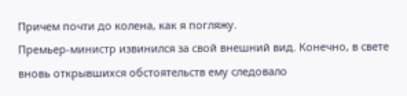Причем почти до колена, как я погляжу.
Премьер-министр извинился за свой внешний вид. Конечно, в свете вновь открывшихся обстоятельств ему следовало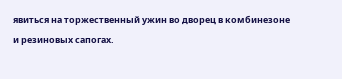явиться на торжественный ужин во дворец в комбинезоне и резиновых сапогах.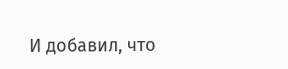И добавил, что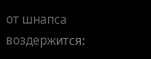от шнапса воздержится: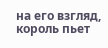на его взгляд, король пьет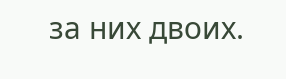за них двоих.